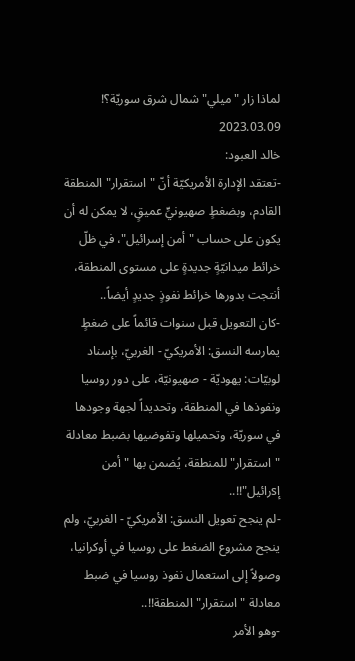لماذا زار "ميلي" شمال شرق سوريّة؟!
2023.03.09
خالد العبود:
-تعتقد الإدارة الأمريكيّة أنّ "استقرار" المنطقة القادم، وبضغطٍ صهيونيٍّ عميقٍ، لا يمكن له أن يكون على حساب "أمن إسرائيل"، في ظلّ خرائط ميدانيّةٍ جديدةٍ على مستوى المنطقة، أنتجت بدورها خرائط نفوذٍ جديدٍ أيضاً..
-كان التعويل قبل سنوات قائماً على ضغطٍ يمارسه النسق: الأمريكيّ - الغربيّ، بإسناد لوبيّات: يهوديّة - صهيونيّة، على دور روسيا ونفوذها في المنطقة، وتحديداً لجهة وجودها في سوريّة، وتحميلها وتفوضيها بضبط معادلة "استقرار" للمنطقة، يُضمن بها "أمن إsرائيل"!!..
-لم ينجح تعويل النسق: الأمريكيّ - الغربيّ، ولم ينجح مشروع الضغط على روسيا في أوكرانيا، وصولاً إلى استعمال نفوذ روسيا في ضبط معادلة "استقرار" المنطقة!!..
-وهو الأمر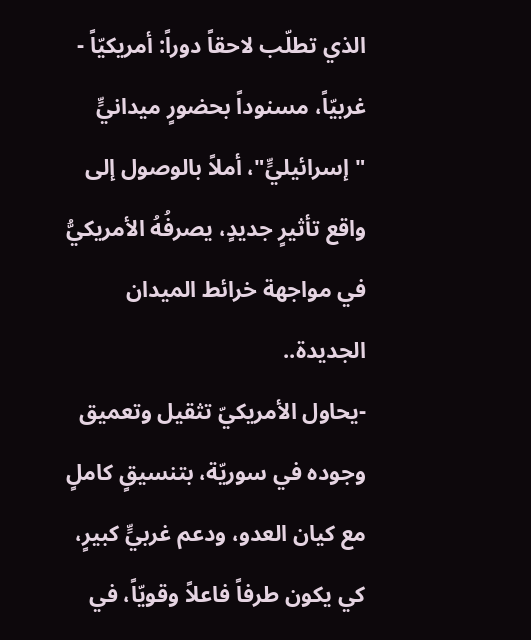الذي تطلّب لاحقاً دوراً: أمريكيّاً - غربيّاً، مسنوداً بحضورٍ ميدانيٍّ "إسرائيليٍّ"، أملاً بالوصول إلى واقع تأثيرٍ جديدٍ، يصرفُهُ الأمريكيُّ في مواجهة خرائط الميدان الجديدة..
-يحاول الأمريكيّ تثقيل وتعميق وجوده في سوريّة، بتنسيقٍ كاملٍ مع كيان العدو، ودعم غربيٍّ كبيرٍ، كي يكون طرفاً فاعلاً وقويّاً، في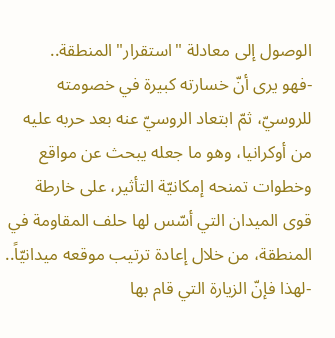الوصول إلى معادلة "استقرار" المنطقة..
-فهو يرى أنّ خسارته كبيرة في خصومته للروسيّ، ثمّ ابتعاد الروسيّ عنه بعد حربه عليه من أوكرانيا، وهو ما جعله يبحث عن مواقع وخطوات تمنحه إمكانيّة التأثير، على خارطة قوى الميدان التي أسّس لها حلف المقاومة في المنطقة، من خلال إعادة ترتيب موقعه ميدانيّاً..
-لهذا فإنّ الزيارة التي قام بها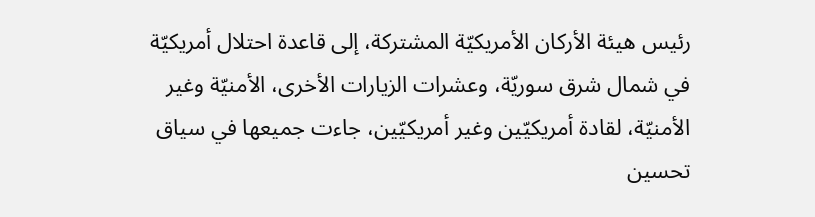رئيس هيئة الأركان الأمريكيّة المشتركة، إلى قاعدة احتلال أمريكيّة في شمال شرق سوريّة، وعشرات الزيارات الأخرى، الأمنيّة وغير الأمنيّة، لقادة أمريكيّين وغير أمريكيّين، جاءت جميعها في سياق تحسين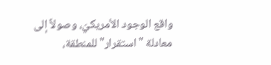واقع الوجود الأمريكيّ، وصولاً إلى معادلة "استقرار" للمنطقة،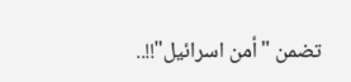تضمن "أمن اسرائيل"!!..